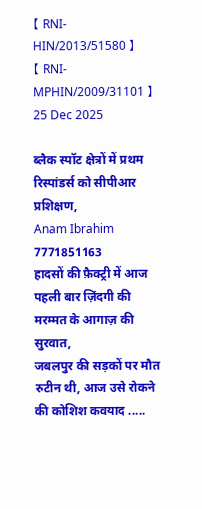【 RNI-HIN/2013/51580 】
【 RNI-MPHIN/2009/31101 】
25 Dec 2025

ब्लैक स्पॉट क्षेत्रों में प्रथम रिस्पांडर्स को सीपीआर प्रशिक्षण,
Anam Ibrahim
7771851163
हादसों की फ़ैक्ट्री में आज पहली बार ज़िंदगी की मरम्मत के आगाज़ की सुरवात,
जबलपुर की सड़कों पर मौत रुटीन थी, आज उसे रोकने की कोशिश कवयाद .....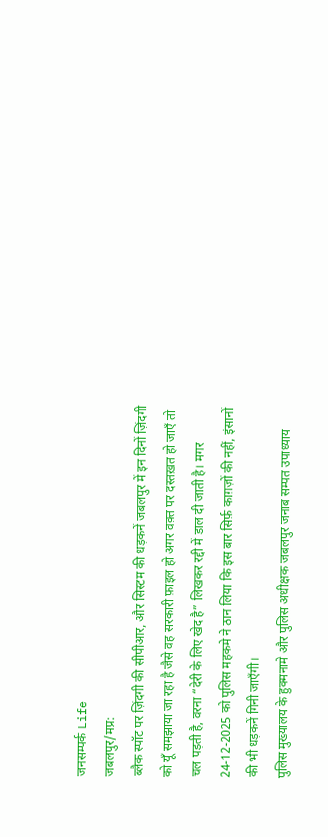जनसम्पर्क Life
जबलपुर/मप्र:
ब्लैक स्पॉट पर ज़िंदगी की सीपीआर, और सिस्टम की धड़कनें जबलपुर में इन दिनों ज़िंदगी को यूँ समझाया जा रहा है जैसे वह सरकारी फ़ाइल हो अगर वक़्त पर दस्तख़त हो जाएँ तो चल पड़ती है, वरना “देरी के लिए खेद है” लिखकर रद्दी में डाल दी जाती है। मगर 24-12-2025 को पुलिस महकमे ने ठान लिया कि इस बार सिर्फ़ काग़ज़ों की नहीं, इंसानों की भी धड़कनें गिनी जाएँगी।
पुलिस मुख्यालय के हुक्मनामे और पुलिस अधीक्षक जबलपुर जनाब सम्पत उपाध्याय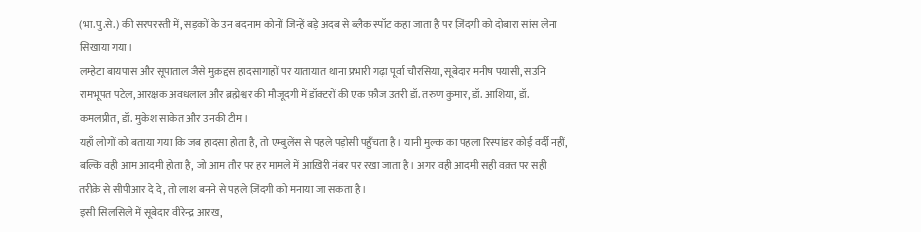(भा.पु.से.) की सरपरस्ती में, सड़कों के उन बदनाम कोनों जिन्हें बड़े अदब से ब्लैक स्पॉट कहा जाता है पर ज़िंदगी को दोबारा सांस लेना सिखाया गया।
लम्हेटा बायपास और सूपाताल जैसे मुक़द्दस हादसागाहों पर यातायात थाना प्रभारी गढ़ा पूर्वा चौरसिया, सूबेदार मनीष पयासी, सउनि रामभूपत पटेल, आरक्षक अवधलाल और ब्रह्मेश्वर की मौजूदगी में डॉक्टरों की एक फ़ौज उतरी डॉ. तरुण कुमार, डॉ. आशिया, डॉ. कमलप्रीत, डॉ. मुकेश साकेत और उनकी टीम।
यहाँ लोगों को बताया गया कि जब हादसा होता है, तो एम्बुलेंस से पहले पड़ोसी पहुँचता है। यानी मुल्क का पहला रिस्पांडर कोई वर्दी नहीं, बल्कि वही आम आदमी होता है, जो आम तौर पर हर मामले में आख़िरी नंबर पर रखा जाता है। अगर वही आदमी सही वक़्त पर सही तरीक़े से सीपीआर दे दे, तो लाश बनने से पहले ज़िंदगी को मनाया जा सकता है।
इसी सिलसिले में सूबेदार वीरेन्द्र आरख,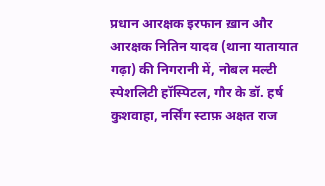प्रधान आरक्षक इरफान ख़ान और आरक्षक नितिन यादव (थाना यातायात गढ़ा) की निगरानी में, नोबल मल्टी स्पेशलिटी हॉस्पिटल, गौर के डॉ. हर्ष कुशवाहा, नर्सिंग स्टाफ़ अक्षत राज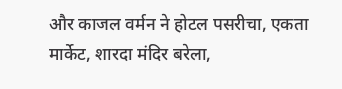और काजल वर्मन ने होटल पसरीचा, एकता मार्केट, शारदा मंदिर बरेला,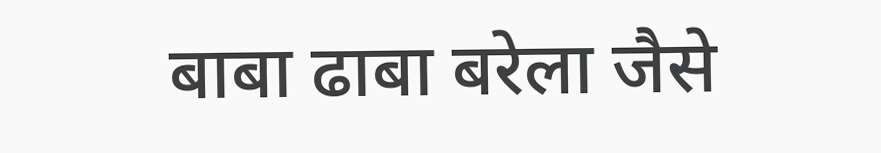बाबा ढाबा बरेला जैसे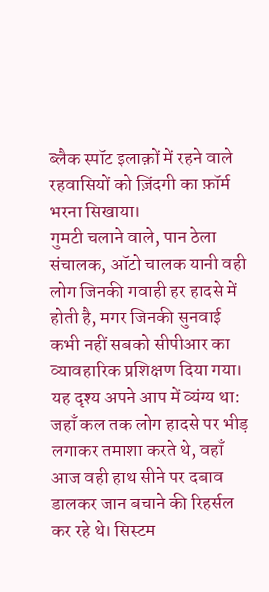ब्लैक स्पॉट इलाक़ों में रहने वाले रहवासियों को ज़िंदगी का फ़ॉर्म भरना सिखाया।
गुमटी चलाने वाले, पान ठेला संचालक, ऑटो चालक यानी वही लोग जिनकी गवाही हर हादसे में होती है, मगर जिनकी सुनवाई कभी नहीं सबको सीपीआर का व्यावहारिक प्रशिक्षण दिया गया।
यह दृश्य अपने आप में व्यंग्य था: जहाँ कल तक लोग हादसे पर भीड़ लगाकर तमाशा करते थे, वहाँ आज वही हाथ सीने पर दबाव डालकर जान बचाने की रिहर्सल कर रहे थे। सिस्टम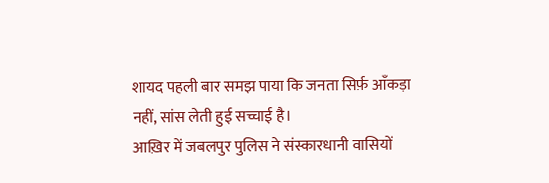शायद पहली बार समझ पाया कि जनता सिर्फ़ आँकड़ा नहीं, सांस लेती हुई सच्चाई है।
आख़िर में जबलपुर पुलिस ने संस्कारधानी वासियों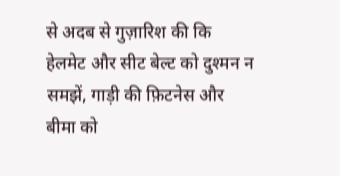से अदब से गुज़ारिश की कि हेलमेट और सीट बेल्ट को दुश्मन न समझें, गाड़ी की फ़िटनेस और बीमा को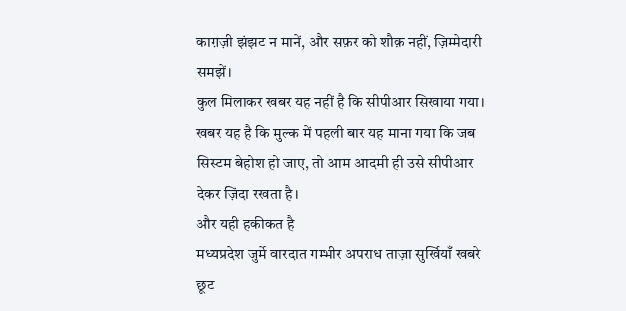काग़ज़ी झंझट न मानें, और सफ़र को शौक़ नहीं, ज़िम्मेदारी समझें।
कुल मिलाकर खबर यह नहीं है कि सीपीआर सिखाया गया।
खबर यह है कि मुल्क में पहली बार यह माना गया कि जब सिस्टम बेहोश हो जाए, तो आम आदमी ही उसे सीपीआर देकर ज़िंदा रखता है।
और यही हकीकत है
मध्यप्रदेश जुर्मे वारदात गम्भीर अपराध ताज़ा सुर्खियाँ खबरे छूट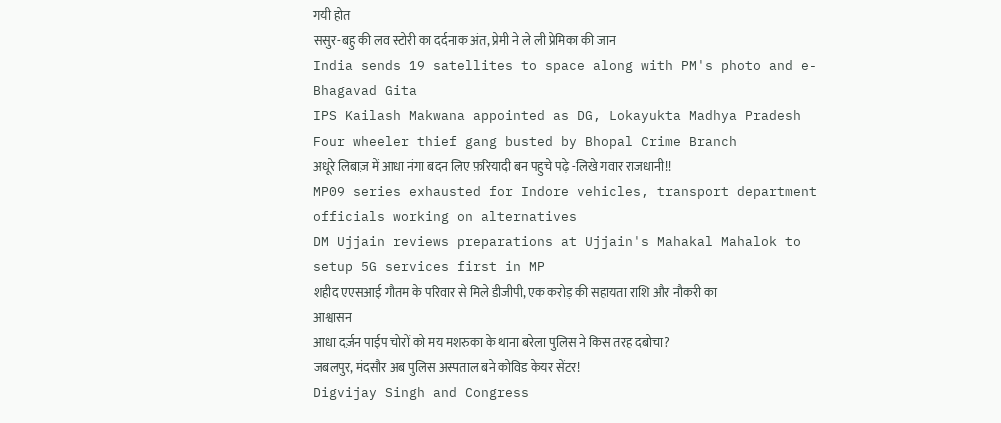गयी होत
ससुर-बहु की लव स्टोरी का दर्दनाक अंत, प्रेमी ने ले ली प्रेमिका की जान
India sends 19 satellites to space along with PM's photo and e-Bhagavad Gita
IPS Kailash Makwana appointed as DG, Lokayukta Madhya Pradesh
Four wheeler thief gang busted by Bhopal Crime Branch
अधूरे लिबाज़ में आधा नंगा बदन लिए फ़रियादी बन पहुचे पढ़े -लिखे गवार राजधानी!!
MP09 series exhausted for Indore vehicles, transport department officials working on alternatives
DM Ujjain reviews preparations at Ujjain's Mahakal Mahalok to setup 5G services first in MP
शहीद एएसआई गौतम के परिवार से मिले डीजीपी, एक करोड़ की सहायता राशि और नौकरी का आश्वासन
आधा दर्ज़न पाईप चोरों को मय मशरुका के थाना बरेला पुलिस ने किस तरह दबोचा?
जबलपुर, मंदसौर अब पुलिस अस्पताल बने कोविड केयर सेंटर!
Digvijay Singh and Congress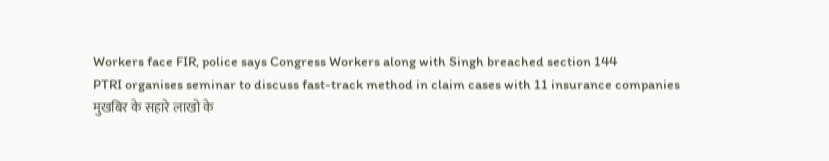Workers face FIR, police says Congress Workers along with Singh breached section 144
PTRI organises seminar to discuss fast-track method in claim cases with 11 insurance companies
मुखबिर के सहारे लाखो के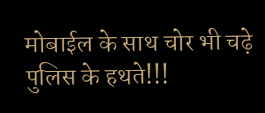मोबाईल के साथ चोर भी चढ़े पुलिस के हथते!!!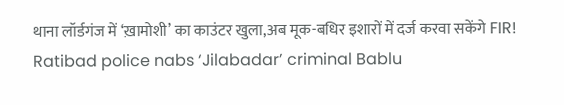थाना लॉर्डगंज में ‘ख़ामोशी’ का काउंटर खुला,अब मूक-बधिर इशारों में दर्ज करवा सकेंगे FIR!
Ratibad police nabs ‘Jilabadar’ criminal Bablu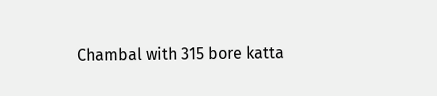Chambal with 315 bore katta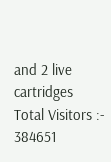and 2 live cartridges
Total Visitors :- 384651